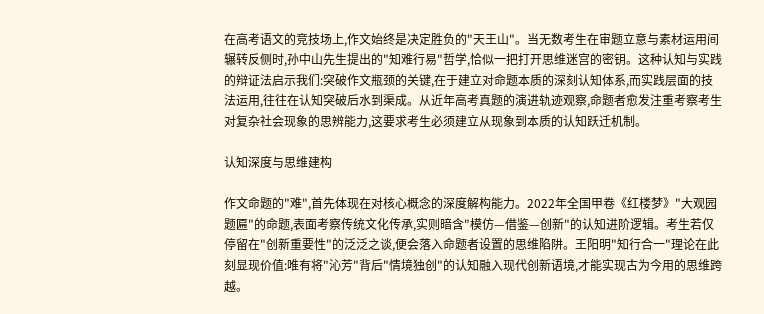在高考语文的竞技场上,作文始终是决定胜负的"天王山"。当无数考生在审题立意与素材运用间辗转反侧时,孙中山先生提出的"知难行易"哲学,恰似一把打开思维迷宫的密钥。这种认知与实践的辩证法启示我们:突破作文瓶颈的关键,在于建立对命题本质的深刻认知体系,而实践层面的技法运用,往往在认知突破后水到渠成。从近年高考真题的演进轨迹观察,命题者愈发注重考察考生对复杂社会现象的思辨能力,这要求考生必须建立从现象到本质的认知跃迁机制。

认知深度与思维建构

作文命题的"难",首先体现在对核心概念的深度解构能力。2022年全国甲卷《红楼梦》"大观园题匾"的命题,表面考察传统文化传承,实则暗含"模仿—借鉴—创新"的认知进阶逻辑。考生若仅停留在"创新重要性"的泛泛之谈,便会落入命题者设置的思维陷阱。王阳明"知行合一"理论在此刻显现价值:唯有将"沁芳"背后"情境独创"的认知融入现代创新语境,才能实现古为今用的思维跨越。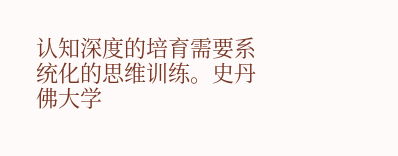认知深度的培育需要系统化的思维训练。史丹佛大学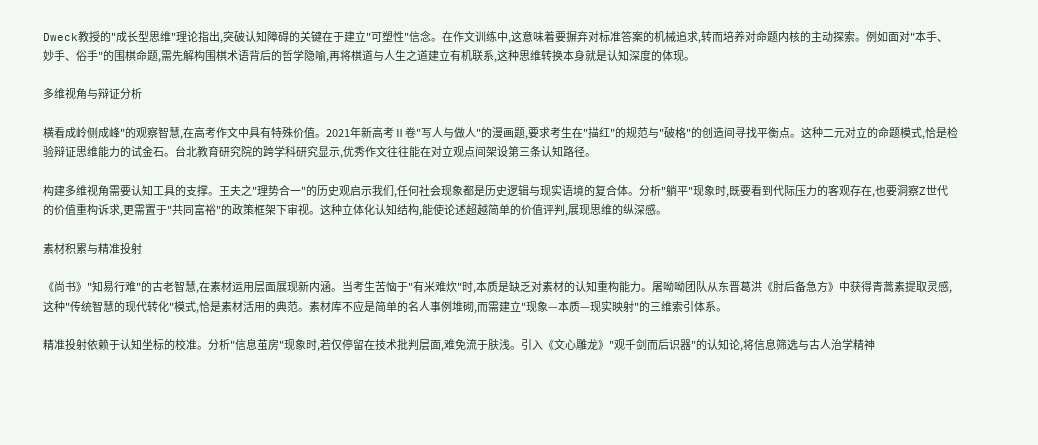Dweck教授的"成长型思维"理论指出,突破认知障碍的关键在于建立"可塑性"信念。在作文训练中,这意味着要摒弃对标准答案的机械追求,转而培养对命题内核的主动探索。例如面对"本手、妙手、俗手"的围棋命题,需先解构围棋术语背后的哲学隐喻,再将棋道与人生之道建立有机联系,这种思维转换本身就是认知深度的体现。

多维视角与辩证分析

横看成岭侧成峰"的观察智慧,在高考作文中具有特殊价值。2021年新高考Ⅱ卷"写人与做人"的漫画题,要求考生在"描红"的规范与"破格"的创造间寻找平衡点。这种二元对立的命题模式,恰是检验辩证思维能力的试金石。台北教育研究院的跨学科研究显示,优秀作文往往能在对立观点间架设第三条认知路径。

构建多维视角需要认知工具的支撑。王夫之"理势合一"的历史观启示我们,任何社会现象都是历史逻辑与现实语境的复合体。分析"躺平"现象时,既要看到代际压力的客观存在,也要洞察Z世代的价值重构诉求,更需置于"共同富裕"的政策框架下审视。这种立体化认知结构,能使论述超越简单的价值评判,展现思维的纵深感。

素材积累与精准投射

《尚书》"知易行难"的古老智慧,在素材运用层面展现新内涵。当考生苦恼于"有米难炊"时,本质是缺乏对素材的认知重构能力。屠呦呦团队从东晋葛洪《肘后备急方》中获得青蒿素提取灵感,这种"传统智慧的现代转化"模式,恰是素材活用的典范。素材库不应是简单的名人事例堆砌,而需建立"现象—本质—现实映射"的三维索引体系。

精准投射依赖于认知坐标的校准。分析"信息茧房"现象时,若仅停留在技术批判层面,难免流于肤浅。引入《文心雕龙》"观千剑而后识器"的认知论,将信息筛选与古人治学精神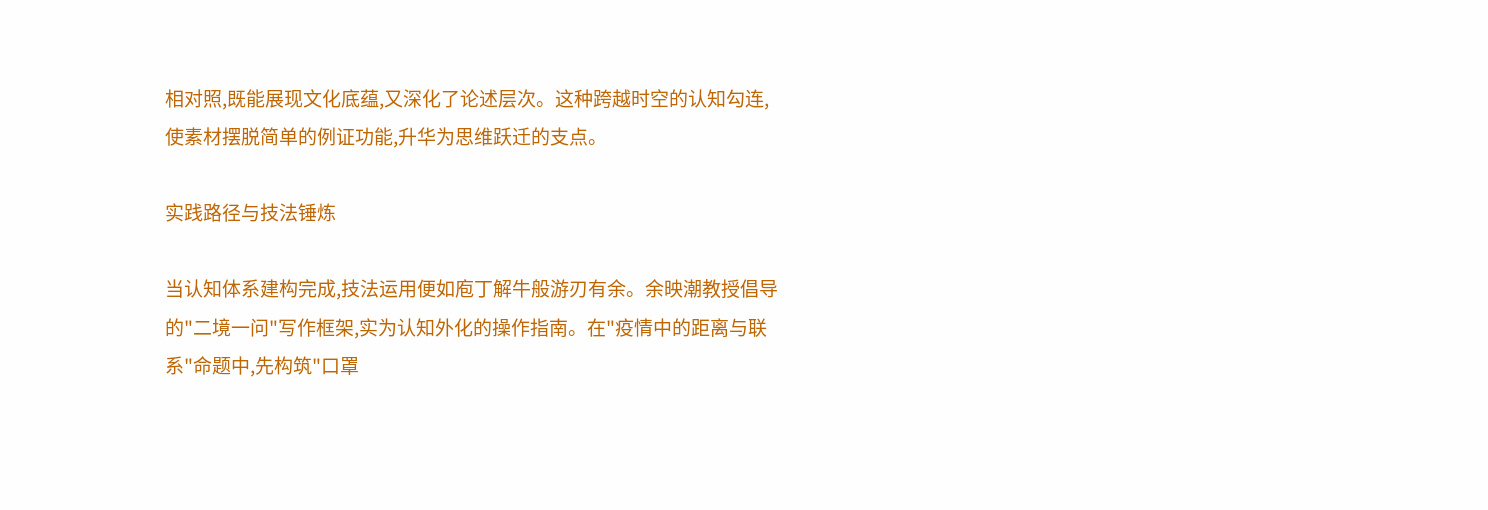相对照,既能展现文化底蕴,又深化了论述层次。这种跨越时空的认知勾连,使素材摆脱简单的例证功能,升华为思维跃迁的支点。

实践路径与技法锤炼

当认知体系建构完成,技法运用便如庖丁解牛般游刃有余。余映潮教授倡导的"二境一问"写作框架,实为认知外化的操作指南。在"疫情中的距离与联系"命题中,先构筑"口罩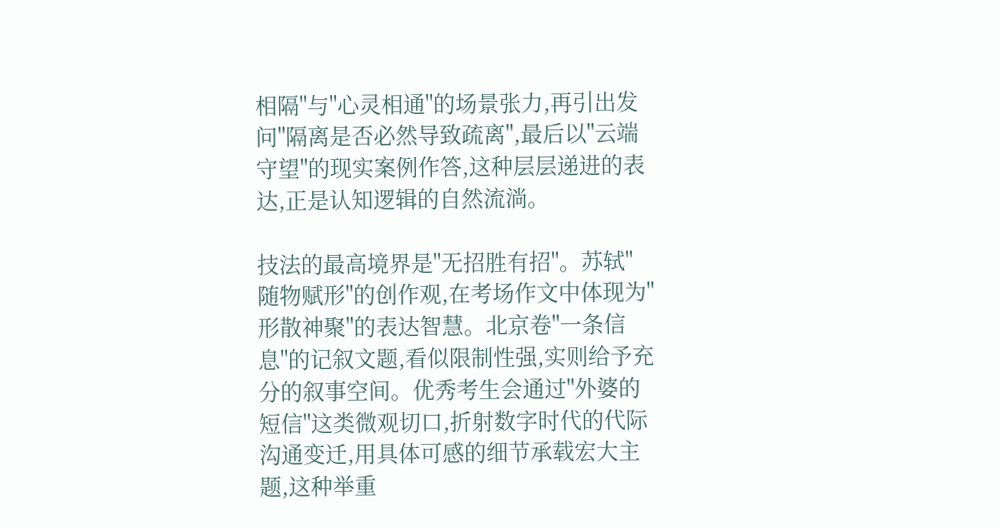相隔"与"心灵相通"的场景张力,再引出发问"隔离是否必然导致疏离",最后以"云端守望"的现实案例作答,这种层层递进的表达,正是认知逻辑的自然流淌。

技法的最高境界是"无招胜有招"。苏轼"随物赋形"的创作观,在考场作文中体现为"形散神聚"的表达智慧。北京卷"一条信息"的记叙文题,看似限制性强,实则给予充分的叙事空间。优秀考生会通过"外婆的短信"这类微观切口,折射数字时代的代际沟通变迁,用具体可感的细节承载宏大主题,这种举重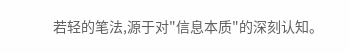若轻的笔法,源于对"信息本质"的深刻认知。